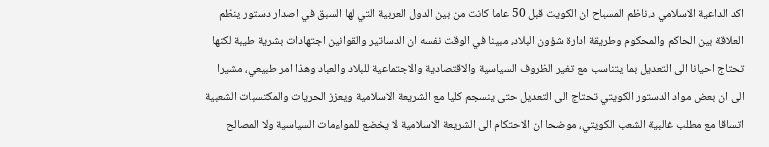اكد الداعية الاسلامي د.ناظم المسباح ان الكويت قبل 50 عاما كانت من بين الدول العربية التي لها السبق في اصدار دستور ينظم العلاقة بين الحاكم والمحكوم وطريقة ادارة شؤون البلاد، مبينا في الوقت نفسه ان الدساتير والقوانين اجتهادات بشرية طيبة لكنها تحتاج احيانا الى التعديل بما يتناسب مع تغير الظروف السياسية والاقتصادية والاجتماعية للبلاد والعباد وهذا امر طبيعي، مشيرا الى ان بعض مواد الدستور الكويتي تحتاج الى التعديل حتى ينسجم كليا مع الشريعة الاسلامية ويعزز الحريات والمكتسبات الشعبية اتساقا مع مطلب غالبية الشعب الكويتي، موضحا ان الاحتكام الى الشريعة الاسلامية لا يخضع للمواءمات السياسية ولا المصالح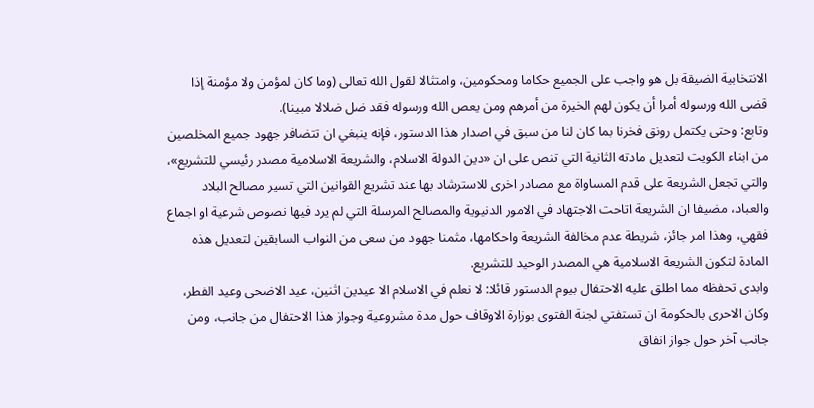الانتخابية الضيقة بل هو واجب على الجميع حكاما ومحكومين، وامتثالا لقول الله تعالى (وما كان لمؤمن ولا مؤمنة إذا قضى الله ورسوله أمرا أن يكون لهم الخيرة من أمرهم ومن يعص الله ورسوله فقد ضل ضلالا مبينا).
وتابع: وحتى يكتمل رونق فخرنا بما كان لنا من سبق في اصدار هذا الدستور، فإنه ينبغي ان تتضافر جهود جميع المخلصين من ابناء الكويت لتعديل مادته الثانية التي تنص على ان «دين الدولة الاسلام، والشريعة الاسلامية مصدر رئيسي للتشريع»، والتي تجعل الشريعة على قدم المساواة مع مصادر اخرى للاسترشاد بها عند تشريع القوانين التي تسير مصالح البلاد والعباد، مضيفا ان الشريعة اتاحت الاجتهاد في الامور الدنيوية والمصالح المرسلة التي لم يرد فيها نصوص شرعية او اجماع فقهي، وهذا امر جائز، شريطة عدم مخالفة الشريعة واحكامها، مثمنا جهود من سعى من النواب السابقين لتعديل هذه المادة لتكون الشريعة الاسلامية هي المصدر الوحيد للتشريع.
وابدى تحفظه مما اطلق عليه الاحتفال بيوم الدستور قائلا: لا نعلم في الاسلام الا عيدين اثنين، عيد الاضحى وعيد الفطر، وكان الاحرى بالحكومة ان تستفتي لجنة الفتوى بوزارة الاوقاف حول مدة مشروعية وجواز هذا الاحتفال من جانب، ومن جانب آخر حول جواز انفاق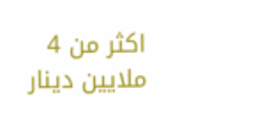اكثر من 4 ملايين دينار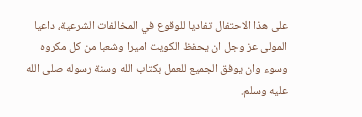على هذا الاحتفال تفاديا للوقوع في المخالفات الشرعية، داعيا المولى عز وجل ان يحفظ الكويت اميرا وشعبا من كل مكروه وسوء وان يوفق الجميع للعمل بكتاب الله وسنة رسوله صلى الله عليه وسلم.